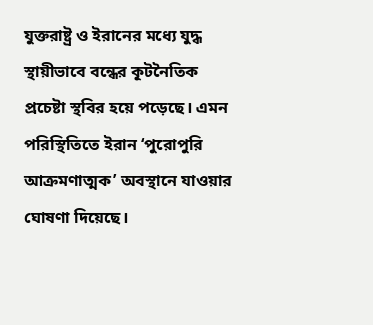যুক্তরাষ্ট্র ও ইরানের মধ্যে যুদ্ধ স্থায়ীভাবে বন্ধের কূটনৈতিক প্রচেষ্টা স্থবির হয়ে পড়েছে। এমন পরিস্থিতিতে ইরান ‘পুরোপুরি আক্রমণাত্মক’ অবস্থানে যাওয়ার ঘোষণা দিয়েছে।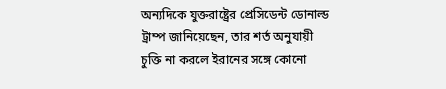অন্যদিকে যুক্তরাষ্ট্রের প্রেসিডেন্ট ডোনাল্ড ট্রাম্প জানিয়েছেন, তার শর্ত অনুযায়ী চুক্তি না করলে ইরানের সঙ্গে কোনো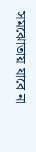সমঝোতায় যাবে না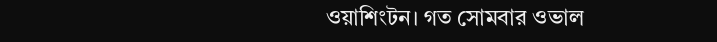ওয়াশিংটন। গত সোমবার ওভাল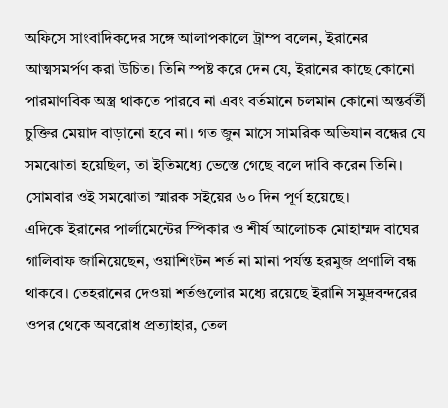অফিসে সাংবাদিকদের সঙ্গে আলাপকালে ট্রাম্প বলেন, ইরানের আত্মসমর্পণ করা উচিত। তিনি স্পষ্ট করে দেন যে, ইরানের কাছে কোনো পারমাণবিক অস্ত্র থাকতে পারবে না এবং বর্তমানে চলমান কোনো অন্তর্বর্তী চুক্তির মেয়াদ বাড়ানো হবে না। গত জুন মাসে সামরিক অভিযান বন্ধের যে সমঝোতা হয়েছিল, তা ইতিমধ্যে ভেস্তে গেছে বলে দাবি করেন তিনি। সোমবার ওই সমঝোতা স্মারক সইয়ের ৬০ দিন পূর্ণ হয়েছে।
এদিকে ইরানের পার্লামেন্টের স্পিকার ও শীর্ষ আলোচক মোহাম্মদ বাঘের গালিবাফ জানিয়েছেন, ওয়াশিংটন শর্ত না মানা পর্যন্ত হরমুজ প্রণালি বন্ধ থাকবে। তেহরানের দেওয়া শর্তগুলোর মধ্যে রয়েছে ইরানি সমুদ্রবন্দরের ওপর থেকে অবরোধ প্রত্যাহার, তেল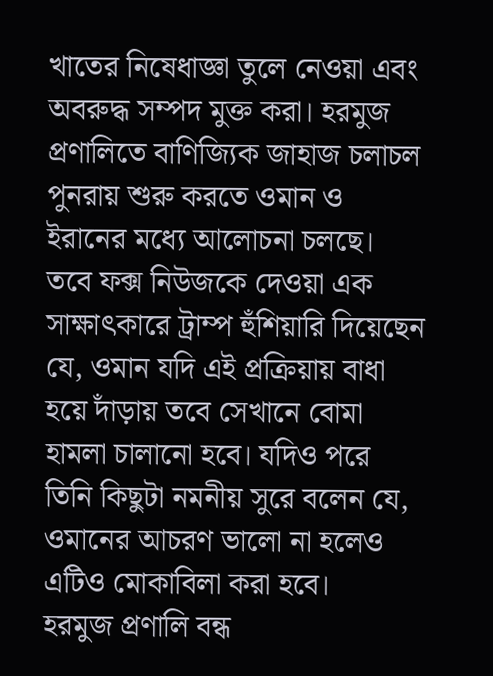খাতের নিষেধাজ্ঞা তুলে নেওয়া এবং অবরুদ্ধ সম্পদ মুক্ত করা। হরমুজ প্রণালিতে বাণিজ্যিক জাহাজ চলাচল পুনরায় শুরু করতে ওমান ও ইরানের মধ্যে আলোচনা চলছে। তবে ফক্স নিউজকে দেওয়া এক সাক্ষাৎকারে ট্রাম্প হুঁশিয়ারি দিয়েছেন যে, ওমান যদি এই প্রক্রিয়ায় বাধা হয়ে দাঁড়ায় তবে সেখানে বোমা হামলা চালানো হবে। যদিও পরে তিনি কিছুটা নমনীয় সুরে বলেন যে, ওমানের আচরণ ভালো না হলেও এটিও মোকাবিলা করা হবে।
হরমুজ প্রণালি বন্ধ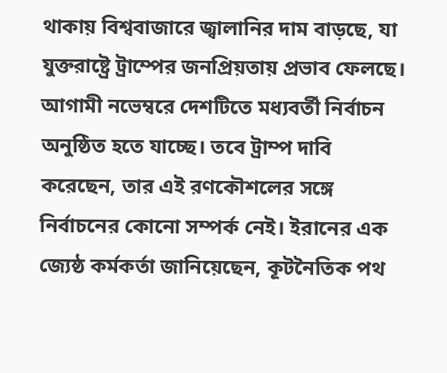থাকায় বিশ্ববাজারে জ্বালানির দাম বাড়ছে, যা যুক্তরাষ্ট্রে ট্রাম্পের জনপ্রিয়তায় প্রভাব ফেলছে। আগামী নভেম্বরে দেশটিতে মধ্যবর্তী নির্বাচন অনুষ্ঠিত হতে যাচ্ছে। তবে ট্রাম্প দাবি করেছেন, তার এই রণকৌশলের সঙ্গে নির্বাচনের কোনো সম্পর্ক নেই। ইরানের এক জ্যেষ্ঠ কর্মকর্তা জানিয়েছেন, কূটনৈতিক পথ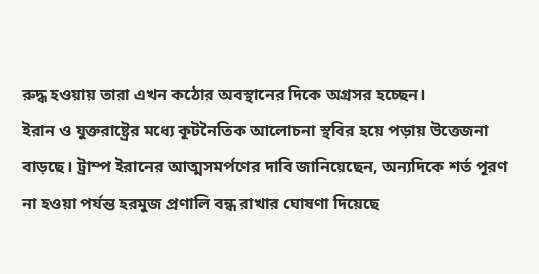রুদ্ধ হওয়ায় তারা এখন কঠোর অবস্থানের দিকে অগ্রসর হচ্ছেন।
ইরান ও যুক্তরাষ্ট্রের মধ্যে কূটনৈতিক আলোচনা স্থবির হয়ে পড়ায় উত্তেজনা বাড়ছে। ট্রাম্প ইরানের আত্মসমর্পণের দাবি জানিয়েছেন, অন্যদিকে শর্ত পূরণ না হওয়া পর্যন্ত হরমুজ প্রণালি বন্ধ রাখার ঘোষণা দিয়েছে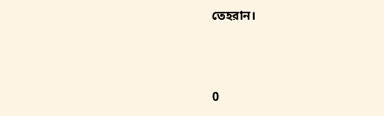তেহরান।



0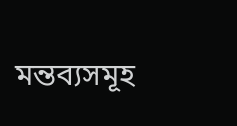মন্তব্যসমূহ